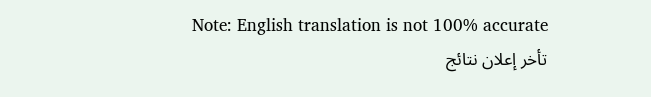Note: English translation is not 100% accurate
تأخر إعلان نتائج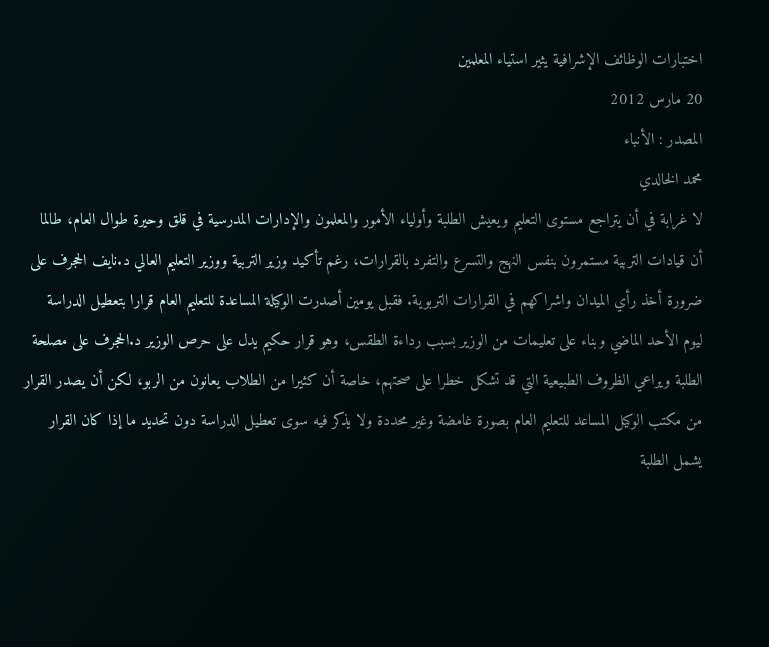اختبارات الوظائف الإشرافية يثير استياء المعلمين
20 مارس 2012
المصدر : الأنباء
محمد الخالدي
لا غرابة في أن يتراجع مستوى التعليم ويعيش الطلبة وأولياء الأمور والمعلمون والإدارات المدرسية في قلق وحيرة طوال العام، طالما أن قيادات التربية مستمرون بنفس النهج والتسرع والتفرد بالقرارات، رغم تأكيد وزير التربية ووزير التعليم العالي د.نايف الحجرف على ضرورة أخذ رأي الميدان واشراكهم في القرارات التربوية. فقبل يومين أصدرت الوكيلة المساعدة للتعليم العام قرارا بتعطيل الدراسة ليوم الأحد الماضي وبناء على تعليمات من الوزير بسبب رداءة الطقس، وهو قرار حكيم يدل على حرص الوزير د.الحجرف على مصلحة الطلبة ويراعي الظروف الطبيعية التي قد تشكل خطرا على صحتهم، خاصة أن كثيرا من الطلاب يعانون من الربو، لكن أن يصدر القرار من مكتب الوكيل المساعد للتعليم العام بصورة غامضة وغير محددة ولا يذكر فيه سوى تعطيل الدراسة دون تحديد ما إذا كان القرار يشمل الطلبة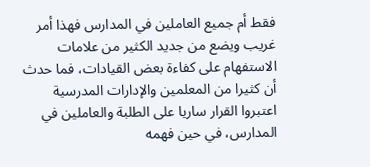فقط أم جميع العاملين في المدارس فهذا أمر غريب ويضع من جديد الكثير من علامات الاستفهام على كفاءة بعض القيادات، فما حدث أن كثيرا من المعلمين والإدارات المدرسية اعتبروا القرار ساريا على الطلبة والعاملين في المدارس، في حين فهمه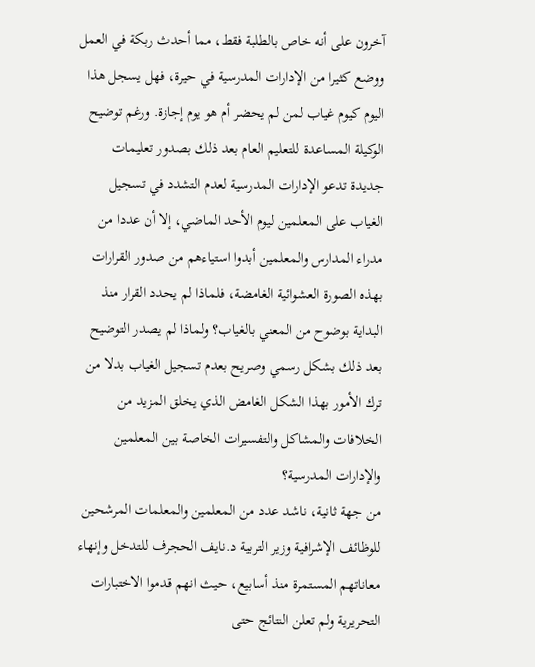آخرون على أنه خاص بالطلبة فقط، مما أحدث ربكة في العمل ووضع كثيرا من الإدارات المدرسية في حيرة، فهل يسجل هذا اليوم كيوم غياب لمن لم يحضر أم هو يوم إجازة. ورغم توضيح الوكيلة المساعدة للتعليم العام بعد ذلك بصدور تعليمات جديدة تدعو الإدارات المدرسية لعدم التشدد في تسجيل الغياب على المعلمين ليوم الأحد الماضي، إلا أن عددا من مدراء المدارس والمعلمين أبدوا استياءهم من صدور القرارات بهذه الصورة العشوائية الغامضة، فلماذا لم يحدد القرار منذ البداية بوضوح من المعني بالغياب؟ ولماذا لم يصدر التوضيح بعد ذلك بشكل رسمي وصريح بعدم تسجيل الغياب بدلا من ترك الأمور بهذا الشكل الغامض الذي يخلق المزيد من الخلافات والمشاكل والتفسيرات الخاصة بين المعلمين والإدارات المدرسية؟
من جهة ثانية، ناشد عدد من المعلمين والمعلمات المرشحين للوظائف الإشرافية وزير التربية د.نايف الحجرف للتدخل وإنهاء معاناتهم المستمرة منذ أسابيع، حيث انهم قدموا الاختبارات التحريرية ولم تعلن النتائج حتى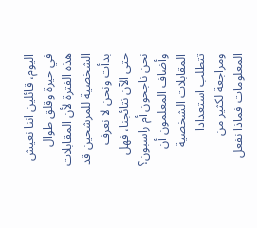اليوم، قائلين اننا نعيش في حيرة وقلق طوال هذه الفترة لأن المقابلات الشخصية للمرشحين قد بدأت ونحن لا نعرف حتى الآن نتائجنا، فهل نحن ناجحون أم راسبون؟ وأضاف المعلمون أن المقابلات الشخصية تتطلب استعدادا ومراجعة لكثير من المعلومات فماذا نفعل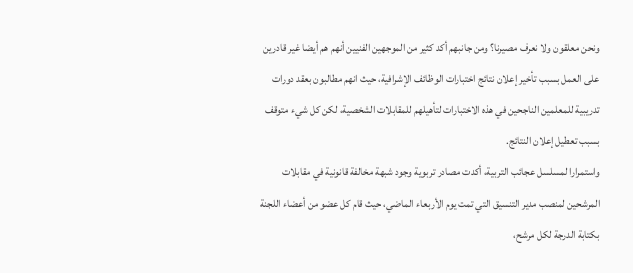ونحن معلقون ولا نعرف مصيرنا؟ ومن جانبهم أكد كثير من الموجهين الفنيين أنهم هم أيضا غير قادرين على العمل بسبب تأخير إعلان نتائج اختبارات الوظائف الإشرافية، حيث انهم مطالبون بعقد دورات تدريبية للمعلمين الناجحين في هذه الاختبارات لتأهيلهم للمقابلات الشخصية، لكن كل شيء متوقف بسبب تعطيل إعلان النتائج.
واستمرارا لمسلسل عجائب التربية، أكدت مصادر تربوية وجود شبهة مخالفة قانونية في مقابلات المرشحين لمنصب مدير التنسيق التي تمت يوم الأربعاء الماضي، حيث قام كل عضو من أعضاء اللجنة بكتابة الدرجة لكل مرشح،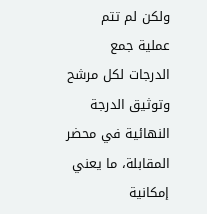ولكن لم تتم عملية جمع الدرجات لكل مرشح وتوثيق الدرجة النهائية في محضر المقابلة، ما يعني إمكانية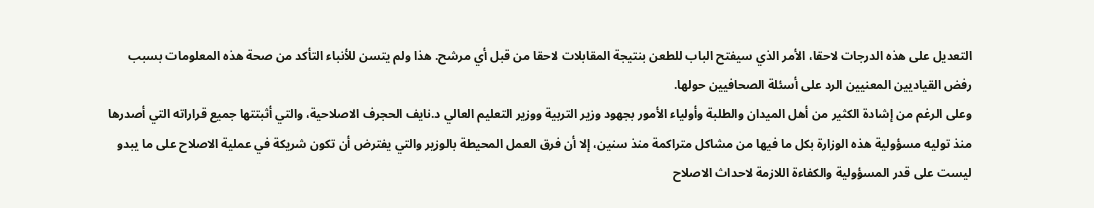التعديل على هذه الدرجات لاحقا، الأمر الذي سيفتح الباب للطعن بنتيجة المقابلات لاحقا من قبل أي مرشح. هذا ولم يتسن للأنباء التأكد من صحة هذه المعلومات بسبب رفض القياديين المعنيين الرد على أسئلة الصحافيين حولها.
وعلى الرغم من إشادة الكثير من أهل الميدان والطلبة وأولياء الأمور بجهود وزير التربية ووزير التعليم العالي د.نايف الحجرف الاصلاحية، والتي أثبتتها جميع قراراته التي أصدرها منذ توليه مسؤولية هذه الوزارة بكل ما فيها من مشاكل متراكمة منذ سنين، إلا أن فرق العمل المحيطة بالوزير والتي يفترض أن تكون شريكة في عملية الاصلاح على ما يبدو ليست على قدر المسؤولية والكفاءة اللازمة لاحداث الاصلاح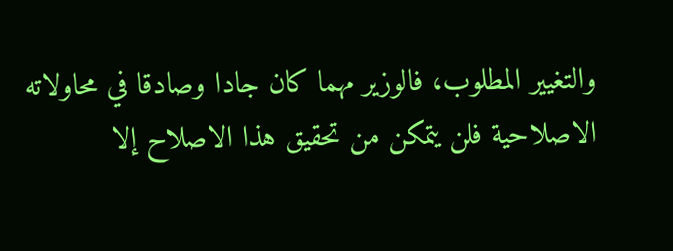والتغيير المطلوب، فالوزير مهما كان جادا وصادقا في محاولاته الاصلاحية فلن يتمكن من تحقيق هذا الاصلاح إلا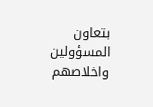بتعاون المسؤولين واخلاصهم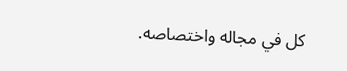كل في مجاله واختصاصه.